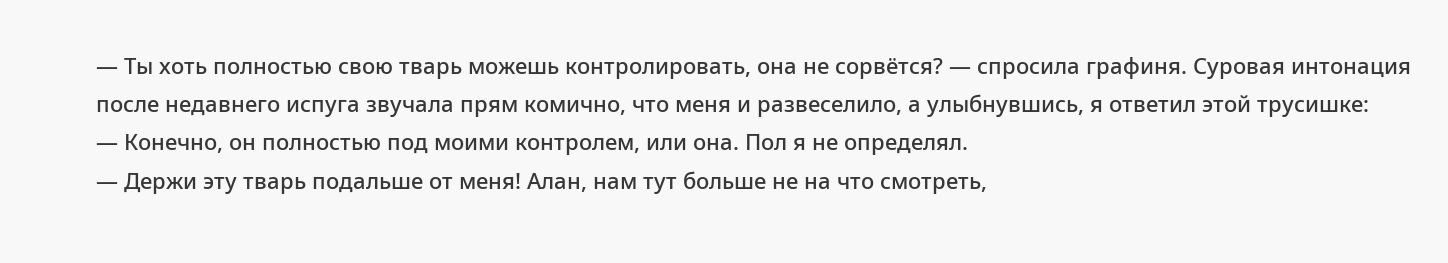— Ты хоть полностью свою тварь можешь контролировать, она не сорвётся? — спросила графиня. Суровая интонация после недавнего испуга звучала прям комично, что меня и развеселило, а улыбнувшись, я ответил этой трусишке:
— Конечно, он полностью под моими контролем, или она. Пол я не определял.
— Держи эту тварь подальше от меня! Алан, нам тут больше не на что смотреть,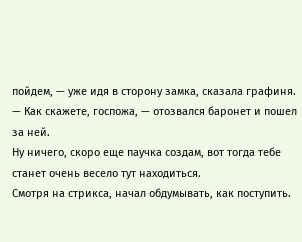пойдем, — уже идя в сторону замка, сказала графиня.
— Как скажете, госпожа, — отозвался баронет и пошел за ней.
Ну ничего, скоро еще паучка создам, вот тогда тебе станет очень весело тут находиться.
Смотря на стрикса, начал обдумывать, как поступить.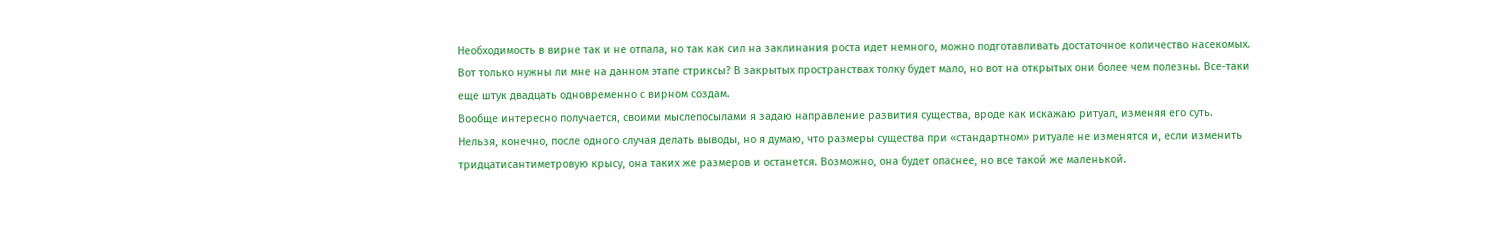Необходимость в вирне так и не отпала, но так как сил на заклинания роста идет немного, можно подготавливать достаточное количество насекомых. Вот только нужны ли мне на данном этапе стриксы? В закрытых пространствах толку будет мало, но вот на открытых они более чем полезны. Все-таки еще штук двадцать одновременно с вирном создам.
Вообще интересно получается, своими мыслепосылами я задаю направление развития существа, вроде как искажаю ритуал, изменяя его суть. Нельзя, конечно, после одного случая делать выводы, но я думаю, что размеры существа при «стандартном» ритуале не изменятся и, если изменить тридцатисантиметровую крысу, она таких же размеров и останется. Возможно, она будет опаснее, но все такой же маленькой.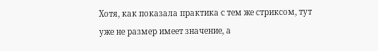Хотя, как показала практика с тем же стриксом, тут уже не размер имеет значение, а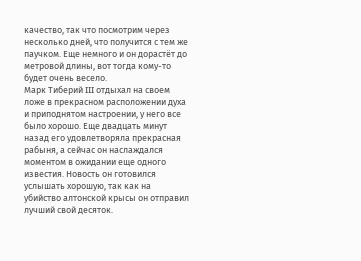качество, так что посмотрим через несколько дней, что получится с тем же паучком. Еще немного и он дорастёт до метровой длины, вот тогда кому-то будет очень весело.
Марк Тиберий III отдыхал на своем ложе в прекрасном расположении духа и приподнятом настроении, у него все было хорошо. Еще двадцать минут назад его удовлетворяла прекрасная рабыня, а сейчас он наслаждался моментом в ожидании еще одного известия. Новость он готовился услышать хорошую, так как на убийство алтонской крысы он отправил лучший свой десяток.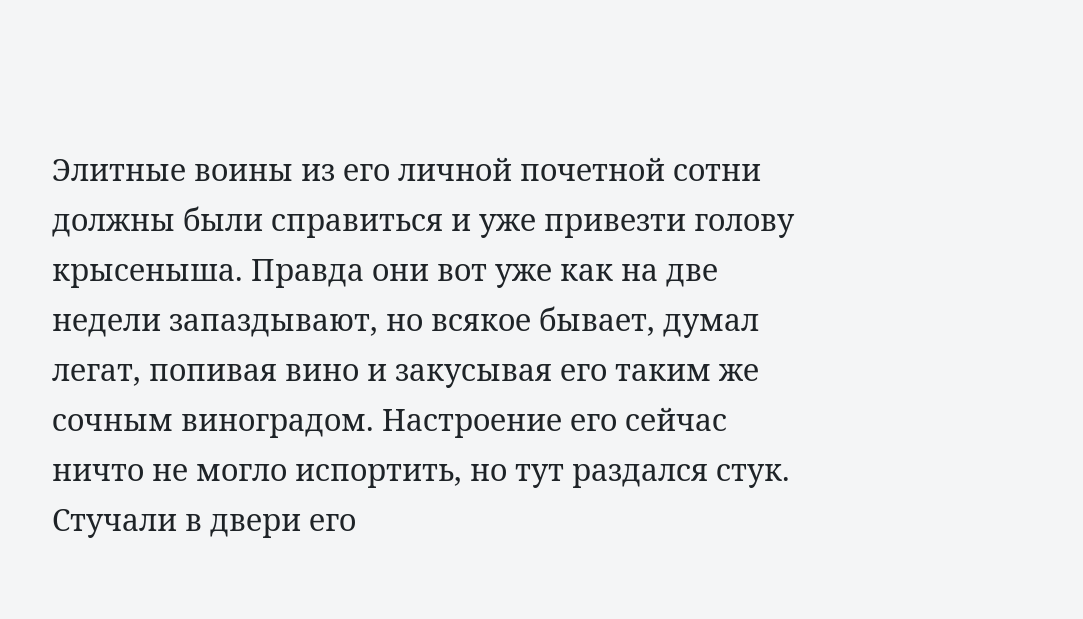Элитные воины из его личной почетной сотни должны были справиться и уже привезти голову крысеныша. Правда они вот уже как на две недели запаздывают, но всякое бывает, думал легат, попивая вино и закусывая его таким же сочным виноградом. Настроение его сейчас ничто не могло испортить, но тут раздался стук. Стучали в двери его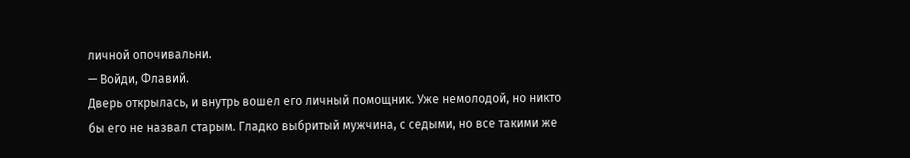личной опочивальни.
— Войди, Флавий.
Дверь открылась, и внутрь вошел его личный помощник. Уже немолодой, но никто бы его не назвал старым. Гладко выбритый мужчина, с седыми, но все такими же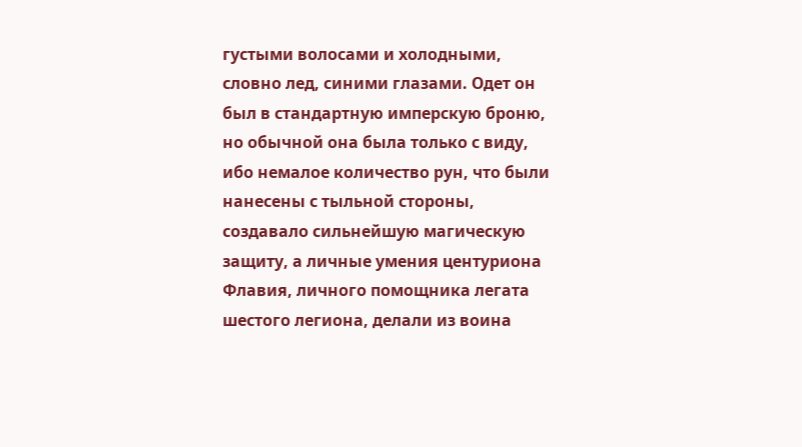густыми волосами и холодными, словно лед, синими глазами. Одет он был в стандартную имперскую броню, но обычной она была только с виду, ибо немалое количество рун, что были нанесены с тыльной стороны, создавало сильнейшую магическую защиту, а личные умения центуриона Флавия, личного помощника легата шестого легиона, делали из воина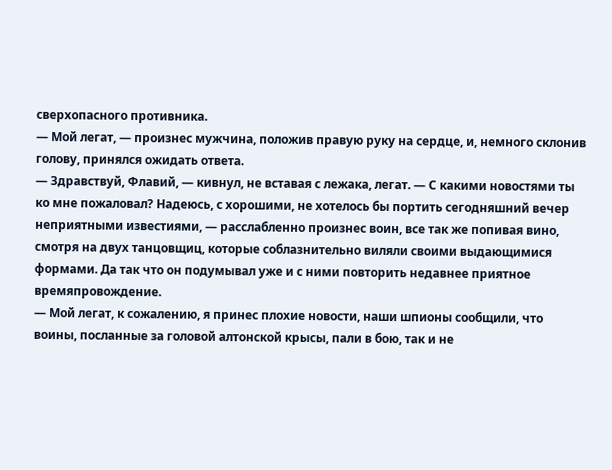сверхопасного противника.
— Мой легат, — произнес мужчина, положив правую руку на сердце, и, немного склонив голову, принялся ожидать ответа.
— Здравствуй, Флавий, — кивнул, не вставая с лежака, легат. — С какими новостями ты ко мне пожаловал? Надеюсь, с хорошими, не хотелось бы портить сегодняшний вечер неприятными известиями, — расслабленно произнес воин, все так же попивая вино, смотря на двух танцовщиц, которые соблазнительно виляли своими выдающимися формами. Да так что он подумывал уже и с ними повторить недавнее приятное времяпровождение.
— Мой легат, к сожалению, я принес плохие новости, наши шпионы сообщили, что воины, посланные за головой алтонской крысы, пали в бою, так и не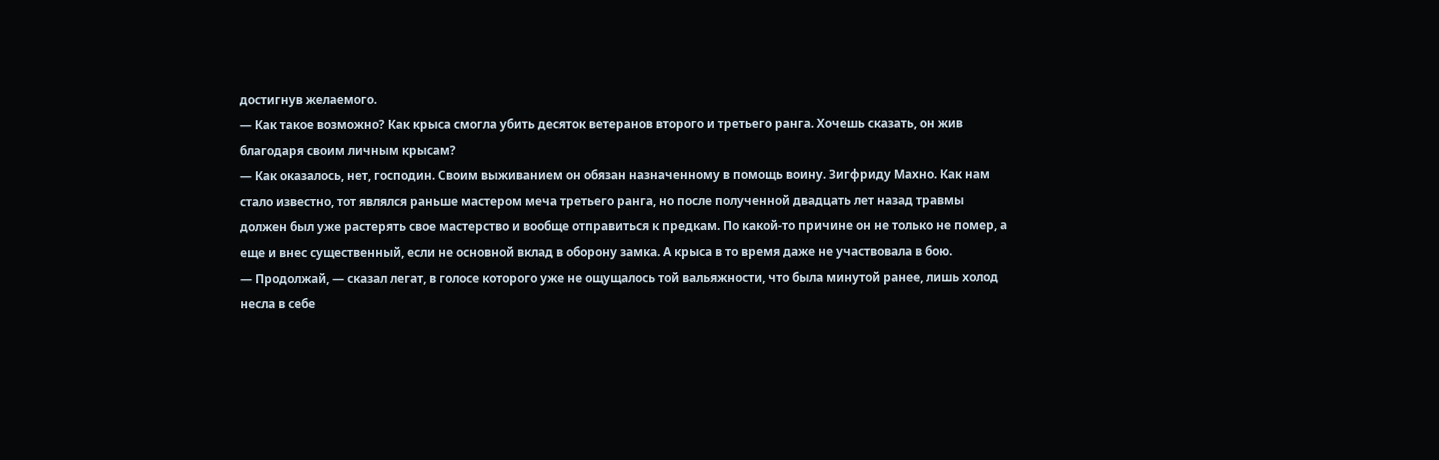достигнув желаемого.
— Как такое возможно? Как крыса смогла убить десяток ветеранов второго и третьего ранга. Хочешь сказать, он жив благодаря своим личным крысам?
— Как оказалось, нет, господин. Своим выживанием он обязан назначенному в помощь воину. Зигфриду Махно. Как нам стало известно, тот являлся раньше мастером меча третьего ранга, но после полученной двадцать лет назад травмы должен был уже растерять свое мастерство и вообще отправиться к предкам. По какой-то причине он не только не помер, а еще и внес существенный, если не основной вклад в оборону замка. А крыса в то время даже не участвовала в бою.
— Продолжай, — сказал легат, в голосе которого уже не ощущалось той вальяжности, что была минутой ранее, лишь холод несла в себе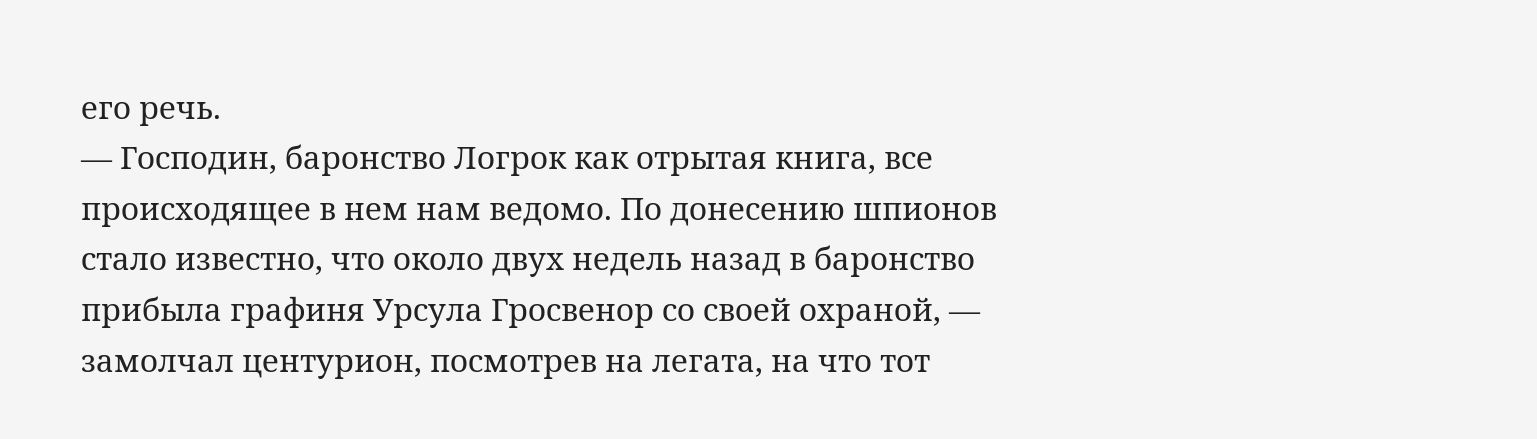его речь.
— Господин, баронство Логрок как отрытая книга, все происходящее в нем нам ведомо. По донесению шпионов стало известно, что около двух недель назад в баронство прибыла графиня Урсула Гросвенор со своей охраной, — замолчал центурион, посмотрев на легата, на что тот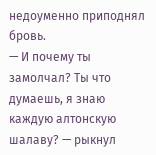недоуменно приподнял бровь.
— И почему ты замолчал? Ты что думаешь, я знаю каждую алтонскую шалаву? — рыкнул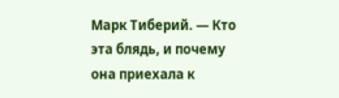Марк Тиберий. — Кто эта блядь, и почему она приехала к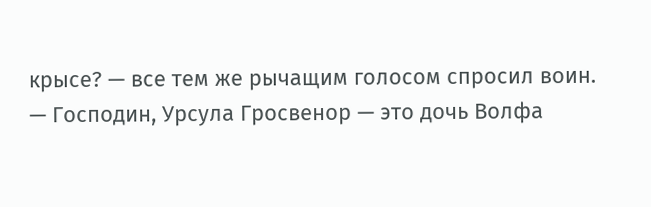крысе? — все тем же рычащим голосом спросил воин.
— Господин, Урсула Гросвенор — это дочь Волфа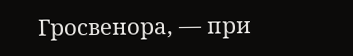Гросвенора, — при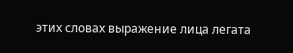этих словах выражение лица легата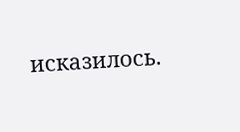исказилось.